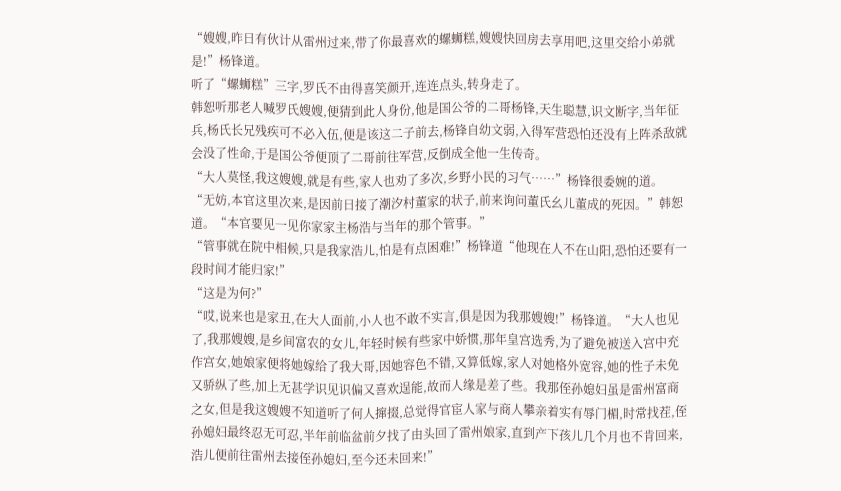“嫂嫂,昨日有伙计从雷州过来,带了你最喜欢的螺蛳糕,嫂嫂快回房去享用吧,这里交给小弟就是!”杨锋道。
听了“螺蛳糕”三字,罗氏不由得喜笑颜开,连连点头,转身走了。
韩恕听那老人喊罗氏嫂嫂,便猜到此人身份,他是国公爷的二哥杨锋,天生聪慧,识文断字,当年征兵,杨氏长兄残疾可不必入伍,便是该这二子前去,杨锋自幼文弱,入得军营恐怕还没有上阵杀敌就会没了性命,于是国公爷便顶了二哥前往军营,反倒成全他一生传奇。
“大人莫怪,我这嫂嫂,就是有些,家人也劝了多次,乡野小民的习气……”杨锋很委婉的道。
“无妨,本官这里次来,是因前日接了潮汐村董家的状子,前来询问董氏幺儿董成的死因。”韩恕道。“本官要见一见你家家主杨浩与当年的那个管事。”
“管事就在院中相候,只是我家浩儿,怕是有点困难!”杨锋道“他现在人不在山阳,恐怕还要有一段时间才能归家!”
“这是为何?”
“哎,说来也是家丑,在大人面前,小人也不敢不实言,俱是因为我那嫂嫂!”杨锋道。“大人也见了,我那嫂嫂,是乡间富农的女儿,年轻时候有些家中娇惯,那年皇宫选秀,为了避免被送入宫中充作宫女,她娘家便将她嫁给了我大哥,因她容色不错,又算低嫁,家人对她格外宽容,她的性子未免又骄纵了些,加上无甚学识见识偏又喜欢逞能,故而人缘是差了些。我那侄孙媳妇虽是雷州富商之女,但是我这嫂嫂不知道听了何人撺掇,总觉得官宦人家与商人攀亲着实有辱门楣,时常找茬,侄孙媳妇最终忍无可忍,半年前临盆前夕找了由头回了雷州娘家,直到产下孩儿几个月也不肯回来,浩儿便前往雷州去接侄孙媳妇,至今还未回来!”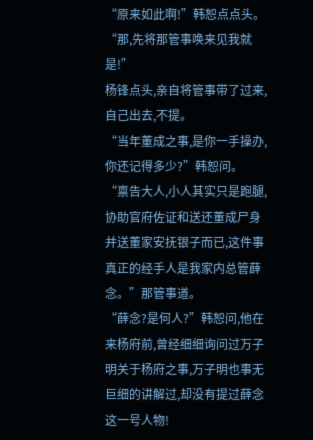“原来如此啊!”韩恕点点头。“那,先将那管事唤来见我就是!”
杨锋点头,亲自将管事带了过来,自己出去,不提。
“当年董成之事,是你一手操办,你还记得多少?”韩恕问。
“禀告大人,小人其实只是跑腿,协助官府佐证和送还董成尸身并送董家安抚银子而已,这件事真正的经手人是我家内总管薛念。”那管事道。
“薛念?是何人?”韩恕问,他在来杨府前,曾经细细询问过万子明关于杨府之事,万子明也事无巨细的讲解过,却没有提过薛念这一号人物!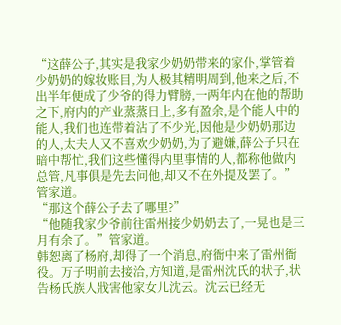“这薛公子,其实是我家少奶奶带来的家仆,掌管着少奶奶的嫁妆账目,为人极其精明周到,他来之后,不出半年便成了少爷的得力臂膀,一两年内在他的帮助之下,府内的产业蒸蒸日上,多有盈余,是个能人中的能人,我们也连带着沾了不少光,因他是少奶奶那边的人,太夫人又不喜欢少奶奶,为了避嫌,薛公子只在暗中帮忙,我们这些懂得内里事情的人,都称他做内总管,凡事俱是先去问他,却又不在外提及罢了。”管家道。
“那这个薛公子去了哪里?”
“他随我家少爷前往雷州接少奶奶去了,一晃也是三月有余了。”管家道。
韩恕离了杨府,却得了一个消息,府衙中来了雷州衙役。万子明前去接洽,方知道,是雷州沈氏的状子,状告杨氏族人戕害他家女儿沈云。沈云已经无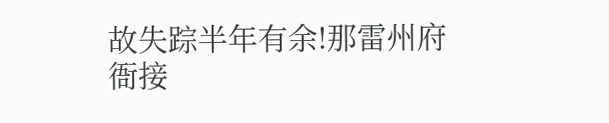故失踪半年有余!那雷州府衙接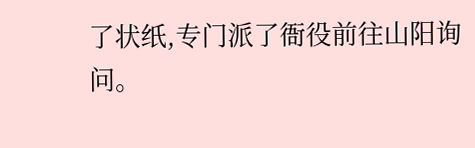了状纸,专门派了衙役前往山阳询问。